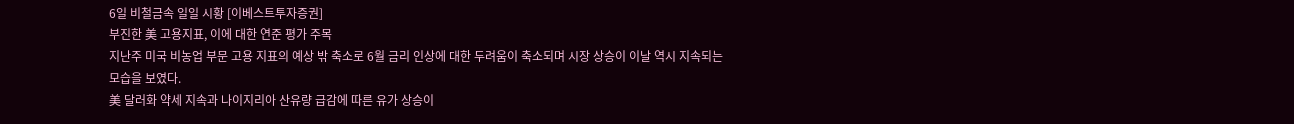6일 비철금속 일일 시황 [이베스트투자증권]
부진한 美 고용지표, 이에 대한 연준 평가 주목
지난주 미국 비농업 부문 고용 지표의 예상 밖 축소로 6월 금리 인상에 대한 두려움이 축소되며 시장 상승이 이날 역시 지속되는 모습을 보였다.
美 달러화 약세 지속과 나이지리아 산유량 급감에 따른 유가 상승이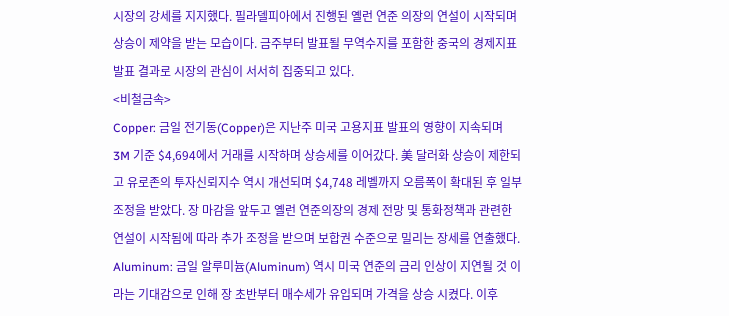시장의 강세를 지지했다. 필라델피아에서 진행된 옐런 연준 의장의 연설이 시작되며 상승이 제약을 받는 모습이다. 금주부터 발표될 무역수지를 포함한 중국의 경제지표 발표 결과로 시장의 관심이 서서히 집중되고 있다.
<비철금속>
Copper: 금일 전기동(Copper)은 지난주 미국 고용지표 발표의 영향이 지속되며 3M 기준 $4,694에서 거래를 시작하며 상승세를 이어갔다. 美 달러화 상승이 제한되고 유로존의 투자신뢰지수 역시 개선되며 $4,748 레벨까지 오름폭이 확대된 후 일부 조정을 받았다. 장 마감을 앞두고 옐런 연준의장의 경제 전망 및 통화정책과 관련한 연설이 시작됨에 따라 추가 조정을 받으며 보합권 수준으로 밀리는 장세를 연출했다.
Aluminum: 금일 알루미늄(Aluminum) 역시 미국 연준의 금리 인상이 지연될 것 이라는 기대감으로 인해 장 초반부터 매수세가 유입되며 가격을 상승 시켰다. 이후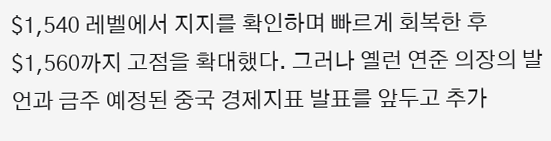$1,540 레벨에서 지지를 확인하며 빠르게 회복한 후 $1,560까지 고점을 확대했다. 그러나 옐런 연준 의장의 발언과 금주 예정된 중국 경제지표 발표를 앞두고 추가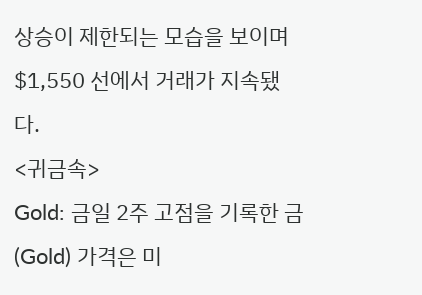상승이 제한되는 모습을 보이며 $1,550 선에서 거래가 지속됐다.
<귀금속>
Gold: 금일 2주 고점을 기록한 금(Gold) 가격은 미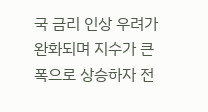국 금리 인상 우려가 완화되며 지수가 큰 폭으로 상승하자 전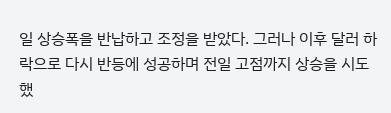일 상승폭을 반납하고 조정을 받았다. 그러나 이후 달러 하락으로 다시 반등에 성공하며 전일 고점까지 상승을 시도했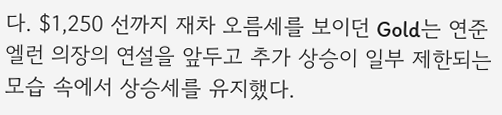다. $1,250 선까지 재차 오름세를 보이던 Gold는 연준 엘런 의장의 연설을 앞두고 추가 상승이 일부 제한되는 모습 속에서 상승세를 유지했다.